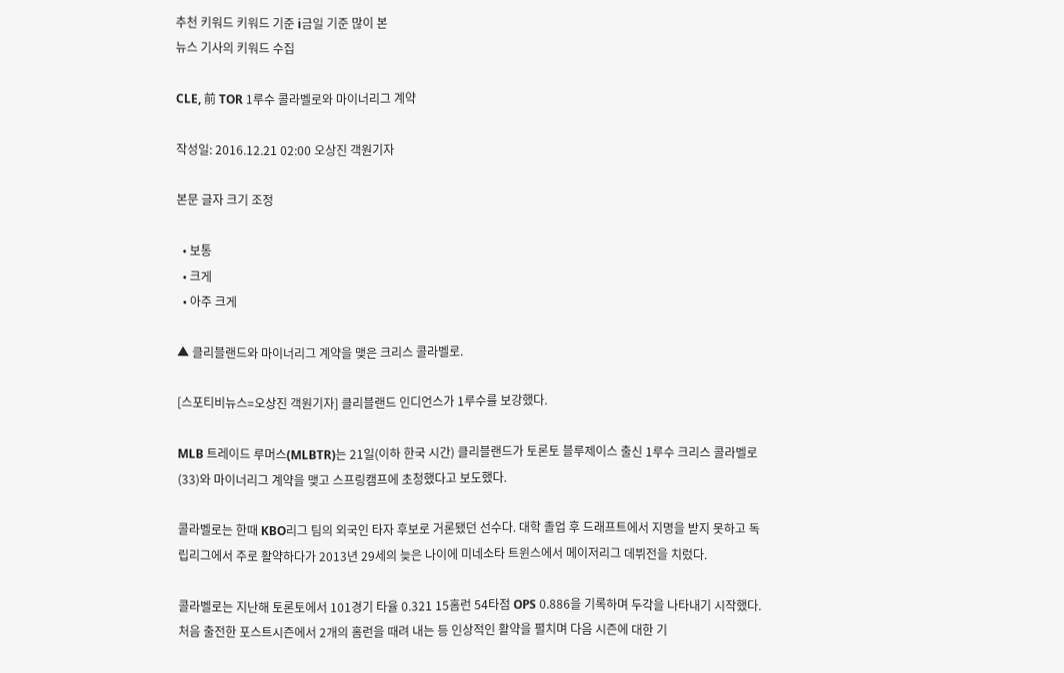추천 키워드 키워드 기준 i금일 기준 많이 본
뉴스 기사의 키워드 수집

CLE, 前 TOR 1루수 콜라벨로와 마이너리그 계약

작성일: 2016.12.21 02:00 오상진 객원기자

본문 글자 크기 조정

  • 보통
  • 크게
  • 아주 크게

▲ 클리블랜드와 마이너리그 계약을 맺은 크리스 콜라벨로.

[스포티비뉴스=오상진 객원기자] 클리블랜드 인디언스가 1루수를 보강했다.

MLB 트레이드 루머스(MLBTR)는 21일(이하 한국 시간) 클리블랜드가 토론토 블루제이스 출신 1루수 크리스 콜라벨로(33)와 마이너리그 계약을 맺고 스프링캠프에 초청했다고 보도했다.

콜라벨로는 한때 KBO리그 팀의 외국인 타자 후보로 거론됐던 선수다. 대학 졸업 후 드래프트에서 지명을 받지 못하고 독립리그에서 주로 활약하다가 2013년 29세의 늦은 나이에 미네소타 트윈스에서 메이저리그 데뷔전을 치렀다.

콜라벨로는 지난해 토론토에서 101경기 타율 0.321 15홈런 54타점 OPS 0.886을 기록하며 두각을 나타내기 시작했다. 처음 출전한 포스트시즌에서 2개의 홈런을 때려 내는 등 인상적인 활약을 펼치며 다음 시즌에 대한 기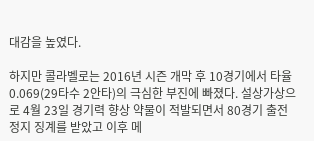대감을 높였다.

하지만 콜라벨로는 2016년 시즌 개막 후 10경기에서 타율 0.069(29타수 2안타)의 극심한 부진에 빠졌다. 설상가상으로 4월 23일 경기력 향상 약물이 적발되면서 80경기 출전 정지 징계를 받았고 이후 메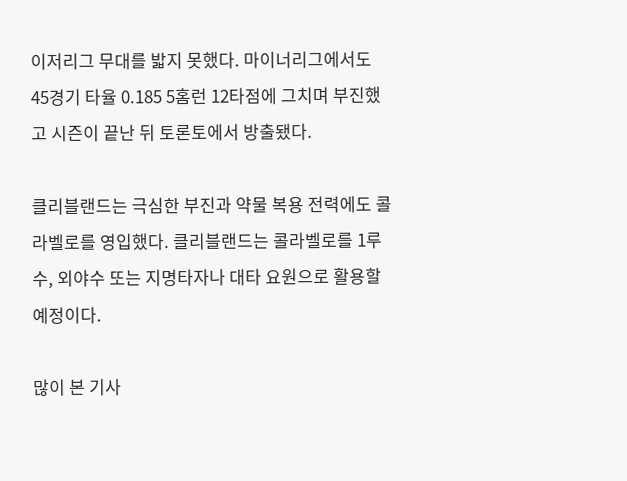이저리그 무대를 밟지 못했다. 마이너리그에서도 45경기 타율 0.185 5홈런 12타점에 그치며 부진했고 시즌이 끝난 뒤 토론토에서 방출됐다.

클리블랜드는 극심한 부진과 약물 복용 전력에도 콜라벨로를 영입했다. 클리블랜드는 콜라벨로를 1루수, 외야수 또는 지명타자나 대타 요원으로 활용할 예정이다.

많이 본 기사